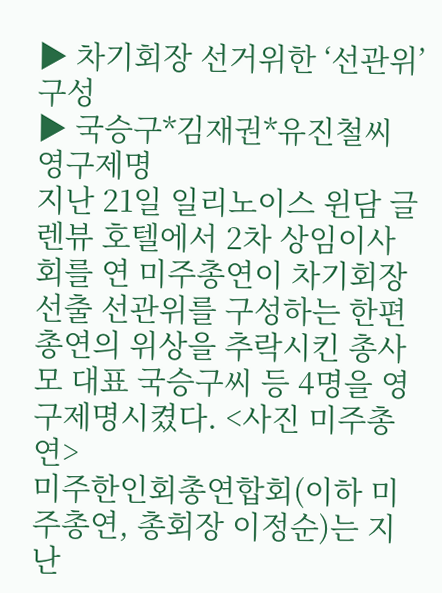▶ 차기회장 선거위한 ‘선관위’ 구성
▶ 국승구*김재권*유진철씨 영구제명
지난 21일 일리노이스 윈담 글렌뷰 호텔에서 2차 상임이사회를 연 미주총연이 차기회장 선출 선관위를 구성하는 한편 총연의 위상을 추락시킨 총사모 대표 국승구씨 등 4명을 영구제명시켰다. <사진 미주총연>
미주한인회총연합회(이하 미주총연, 총회장 이정순)는 지난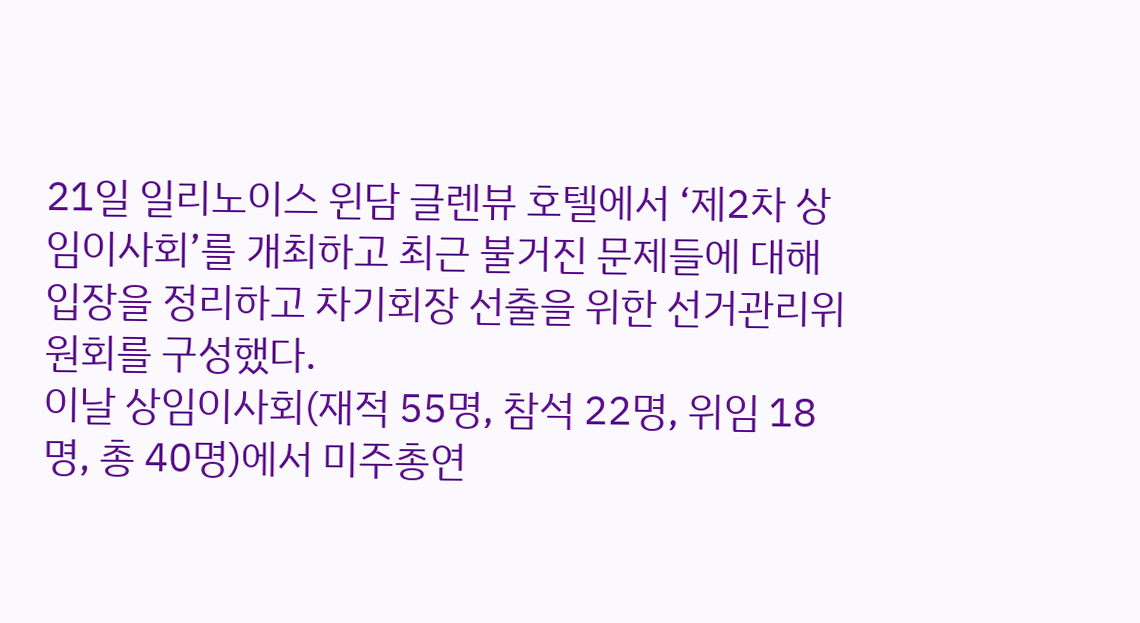21일 일리노이스 윈담 글렌뷰 호텔에서 ‘제2차 상임이사회’를 개최하고 최근 불거진 문제들에 대해 입장을 정리하고 차기회장 선출을 위한 선거관리위원회를 구성했다.
이날 상임이사회(재적 55명, 참석 22명, 위임 18명, 총 40명)에서 미주총연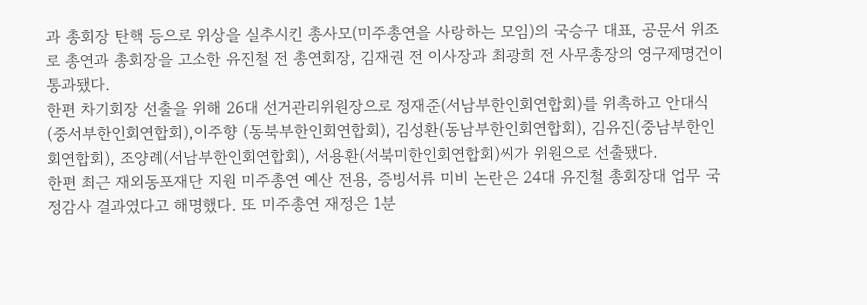과 총회장 탄핵 등으로 위상을 실추시킨 총사모(미주총연을 사랑하는 모임)의 국승구 대표, 공문서 위조로 총연과 총회장을 고소한 유진철 전 총연회장, 김재권 전 이사장과 최광희 전 사무총장의 영구제명건이 통과됐다.
한편 차기회장 선출을 위해 26대 선거관리위원장으로 정재준(서남부한인회연합회)를 위촉하고 안대식(중서부한인회연합회),이주향 (동북부한인회연합회), 김성환(동남부한인회연합회), 김유진(중남부한인회연합회), 조양례(서남부한인회연합회), 서용환(서북미한인회연합회)씨가 위원으로 선출됐다.
한편 최근 재외동포재단 지원 미주총연 예산 전용, 증빙서류 미비 논란은 24대 유진철 총회장대 업무 국정감사 결과였다고 해명했다. 또 미주총연 재정은 1분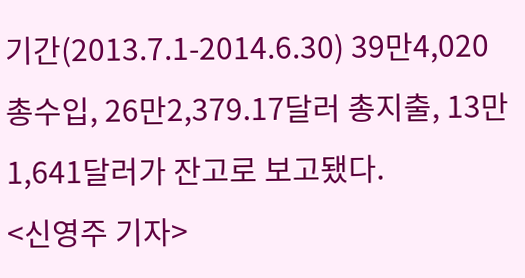기간(2013.7.1-2014.6.30) 39만4,020 총수입, 26만2,379.17달러 총지출, 13만1,641달러가 잔고로 보고됐다.
<신영주 기자>